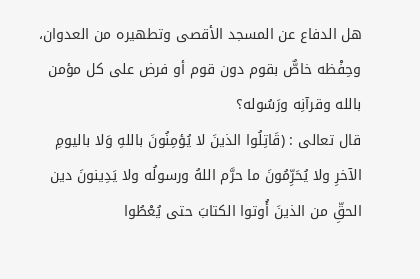هل الدفاع عن المسجد الأقصى وتطهيره من العدوان، وحِفْظه خاصٌّ بقوم دون قوم أو فرض على كل مؤمن بالله وقرآنِه ورَسُوله؟
قال تعالى : (قَاتِلُوا الذينَ لا يُؤمِنُونَ باللهِ وَلا باليومِ الآخرِ ولا يُحَرِّمُونَ ما حرَّم اللهُ ورسولُه ولا يَدِينونَ دين الحقِّ من الذينَ أُوتوا الكتابَ حتى يُعْطُوا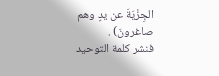الجِزْيَةَ عن يدٍ وهم صاغرونَ) .
فنشر كلمة التوحيد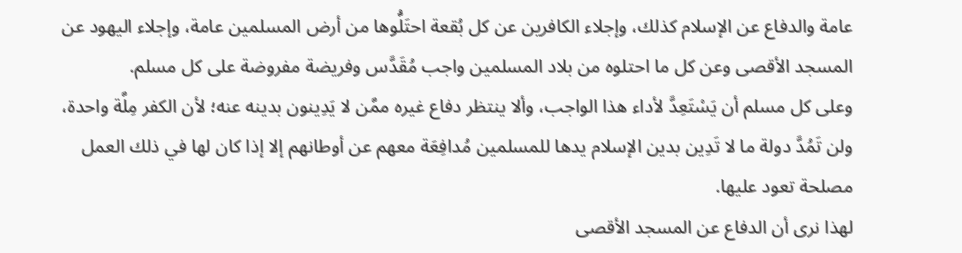عامة والدفاع عن الإسلام كذلك، وإجلاء الكافرين عن كل بُقعة احتَلُّوها من أرض المسلمين عامة، وإجلاء اليهود عن المسجد الأقصى وعن كل ما احتلوه من بلاد المسلمين واجب مُقَدَّس وفريضة مفروضة على كل مسلم.
وعلى كل مسلم أن يَسْتَعِدَّ لأداء هذا الواجب، وألا ينتظر دفاع غيره ممَّن لا يَدِينون بدينه عنه؛ لأن الكفر مِلَّة واحدة، ولن تَمُدَّ دولة ما لا تَدِين بدين الإسلام يدها للمسلمين مُدافِعَة معهم عن أوطانهم إلا إذا كان لها في ذلك العمل مصلحة تعود عليها.
لهذا نرى أن الدفاع عن المسجد الأقصى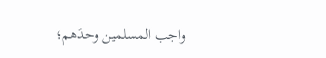واجب المسلمين وحدَهم؛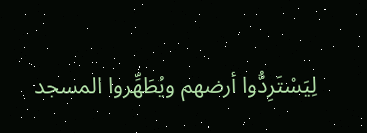لِيَسْتَرِدُّوا أرضهم ويُطَهِّروا المسجد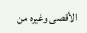الأقصى وغيره من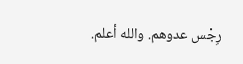رِجْس عدوهم. والله أعلم.